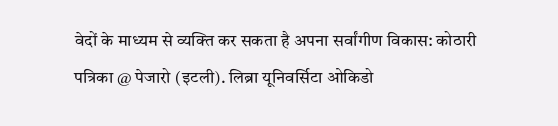वेदों के माध्यम से व्यक्ति कर सकता है अपना सर्वांगीण विकास: कोठारी
पत्रिका @ पेजारो (इटली). लिब्रा यूनिवर्सिटा ओकिडो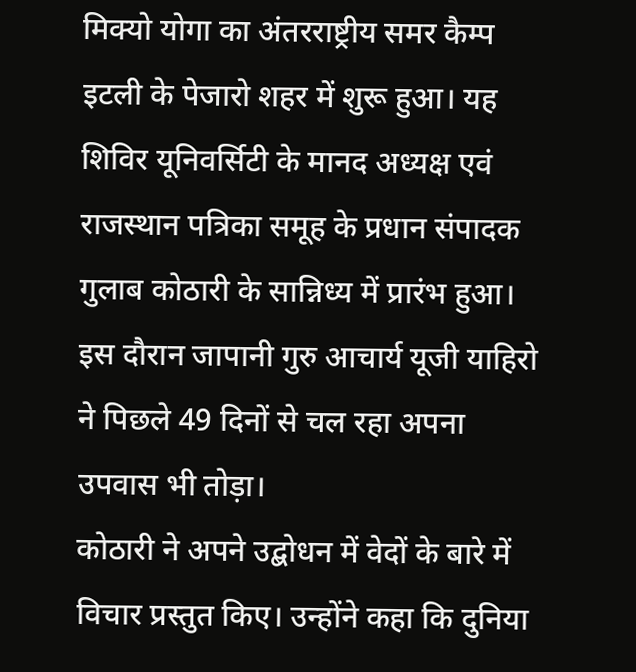मिक्यो योगा का अंतरराष्ट्रीय समर कैम्प इटली के पेजारो शहर में शुरू हुआ। यह शिविर यूनिवर्सिटी के मानद अध्यक्ष एवं राजस्थान पत्रिका समूह के प्रधान संपादक गुलाब कोठारी के सान्निध्य में प्रारंभ हुआ। इस दौरान जापानी गुरु आचार्य यूजी याहिरो ने पिछले 49 दिनों से चल रहा अपना उपवास भी तोड़ा।
कोठारी ने अपने उद्बोधन में वेदों के बारे में विचार प्रस्तुत किए। उन्होंने कहा कि दुनिया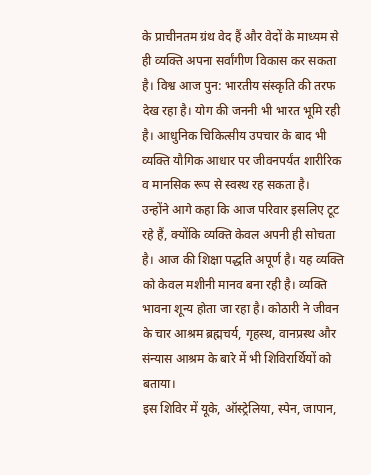के प्राचीनतम ग्रंथ वेद हैं और वेदों के माध्यम से ही व्यक्ति अपना सर्वांगीण विकास कर सकता है। विश्व आज पुन: भारतीय संस्कृति की तरफ देख रहा है। योग की जननी भी भारत भूमि रही है। आधुनिक चिकित्सीय उपचार के बाद भी व्यक्ति यौगिक आधार पर जीवनपर्यंत शारीरिक व मानसिक रूप से स्वस्थ रह सकता है।
उन्होंने आगे कहा कि आज परिवार इसलिए टूट रहे हैं, क्योंकि व्यक्ति केवल अपनी ही सोचता है। आज की शिक्षा पद्धति अपूर्ण है। यह व्यक्ति को केवल मशीनी मानव बना रही है। व्यक्ति भावना शून्य होता जा रहा है। कोठारी ने जीवन के चार आश्रम ब्रह्मचर्य, गृहस्थ, वानप्रस्थ और संन्यास आश्रम के बारे में भी शिविरार्थियों को बताया।
इस शिविर में यूके, ऑस्ट्रेलिया, स्पेन, जापान,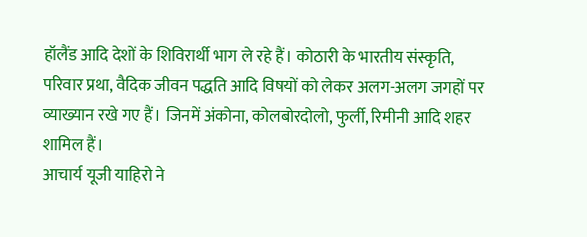हॉलैंड आदि देशों के शिविरार्थी भाग ले रहे हैं। कोठारी के भारतीय संस्कृति, परिवार प्रथा, वैदिक जीवन पद्धति आदि विषयों को लेकर अलग-अलग जगहों पर व्याख्यान रखे गए हैं। जिनमें अंकोना, कोलबोरदोलो, फुर्ली, रिमीनी आदि शहर शामिल हैं।
आचार्य यूजी याहिरो ने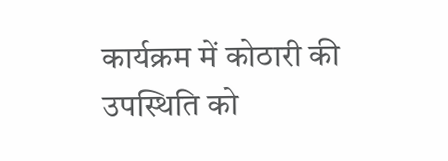कार्यक्रम में कोठारी की उपस्थिति को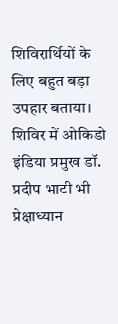शिविरार्थियों के लिए बहुत बड़ा उपहार बताया। शिविर में ओकिडो इंडिया प्रमुख डॉ. प्रदीप भाटी भी प्रेक्षाध्यान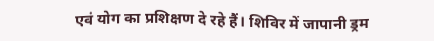एवं योग का प्रशिक्षण दे रहे हैं। शिविर में जापानी ड्रम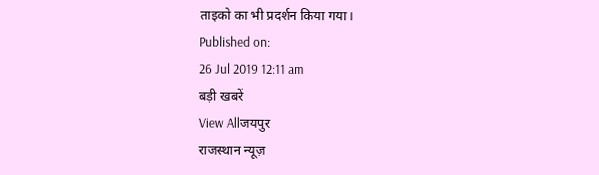ताइको का भी प्रदर्शन किया गया।
Published on:
26 Jul 2019 12:11 am
बड़ी खबरें
View Allजयपुर
राजस्थान न्यूज़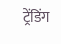ट्रेंडिंग